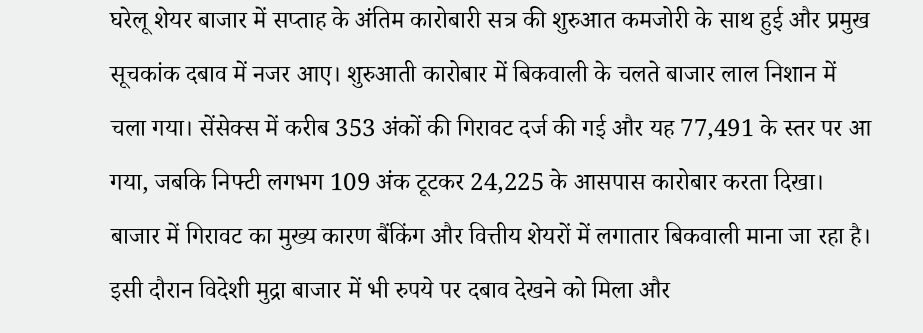घरेलू शेयर बाजार में सप्ताह के अंतिम कारोबारी सत्र की शुरुआत कमजोरी के साथ हुई और प्रमुख सूचकांक दबाव में नजर आए। शुरुआती कारोबार में बिकवाली के चलते बाजार लाल निशान में चला गया। सेंसेक्स में करीब 353 अंकों की गिरावट दर्ज की गई और यह 77,491 के स्तर पर आ गया, जबकि निफ्टी लगभग 109 अंक टूटकर 24,225 के आसपास कारोबार करता दिखा। बाजार में गिरावट का मुख्य कारण बैंकिंग और वित्तीय शेयरों में लगातार बिकवाली माना जा रहा है। इसी दौरान विदेशी मुद्रा बाजार में भी रुपये पर दबाव देखने को मिला और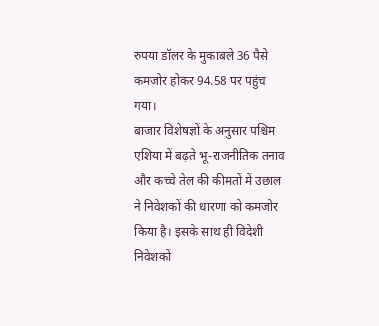रुपया डॉलर के मुकाबले 36 पैसे कमजोर होकर 94.58 पर पहुंच गया।
बाजार विशेषज्ञों के अनुसार पश्चिम एशिया में बढ़ते भू-राजनीतिक तनाव और कच्चे तेल की कीमतों में उछाल ने निवेशकों की धारणा को कमजोर किया है। इसके साथ ही विदेशी निवेशकों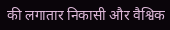की लगातार निकासी और वैश्विक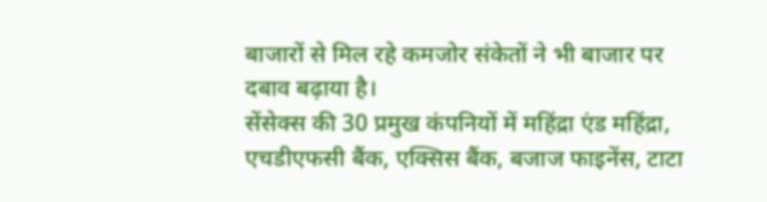बाजारों से मिल रहे कमजोर संकेतों ने भी बाजार पर दबाव बढ़ाया है।
सेंसेक्स की 30 प्रमुख कंपनियों में महिंद्रा एंड महिंद्रा, एचडीएफसी बैंक, एक्सिस बैंक, बजाज फाइनेंस, टाटा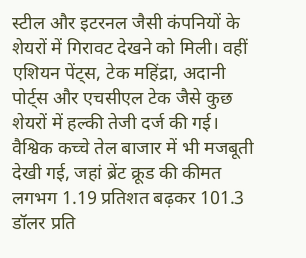स्टील और इटरनल जैसी कंपनियों के शेयरों में गिरावट देखने को मिली। वहीं एशियन पेंट्स, टेक महिंद्रा, अदानी पोर्ट्स और एचसीएल टेक जैसे कुछ शेयरों में हल्की तेजी दर्ज की गई।
वैश्विक कच्चे तेल बाजार में भी मजबूती देखी गई, जहां ब्रेंट क्रूड की कीमत लगभग 1.19 प्रतिशत बढ़कर 101.3 डॉलर प्रति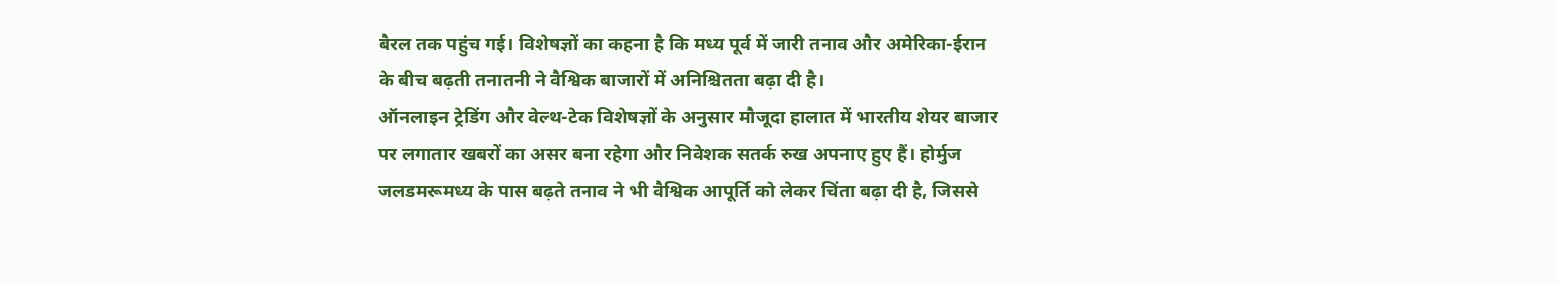बैरल तक पहुंच गई। विशेषज्ञों का कहना है कि मध्य पूर्व में जारी तनाव और अमेरिका-ईरान के बीच बढ़ती तनातनी ने वैश्विक बाजारों में अनिश्चितता बढ़ा दी है।
ऑनलाइन ट्रेडिंग और वेल्थ-टेक विशेषज्ञों के अनुसार मौजूदा हालात में भारतीय शेयर बाजार पर लगातार खबरों का असर बना रहेगा और निवेशक सतर्क रुख अपनाए हुए हैं। होर्मुज जलडमरूमध्य के पास बढ़ते तनाव ने भी वैश्विक आपूर्ति को लेकर चिंता बढ़ा दी है, जिससे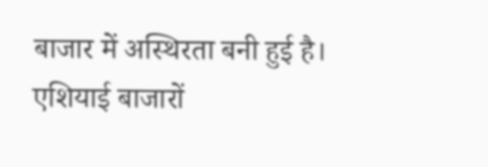बाजार में अस्थिरता बनी हुई है।
एशियाई बाजारों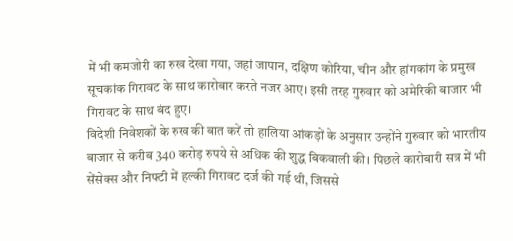में भी कमजोरी का रुख देखा गया, जहां जापान, दक्षिण कोरिया, चीन और हांगकांग के प्रमुख सूचकांक गिरावट के साथ कारोबार करते नजर आए। इसी तरह गुरुवार को अमेरिकी बाजार भी गिरावट के साथ बंद हुए।
विदेशी निवेशकों के रुख की बात करें तो हालिया आंकड़ों के अनुसार उन्होंने गुरुवार को भारतीय बाजार से करीब 340 करोड़ रुपये से अधिक की शुद्ध बिकवाली की। पिछले कारोबारी सत्र में भी सेंसेक्स और निफ्टी में हल्की गिरावट दर्ज की गई थी, जिससे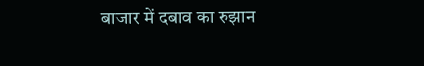बाजार में दबाव का रुझान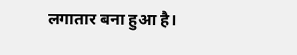लगातार बना हुआ है।